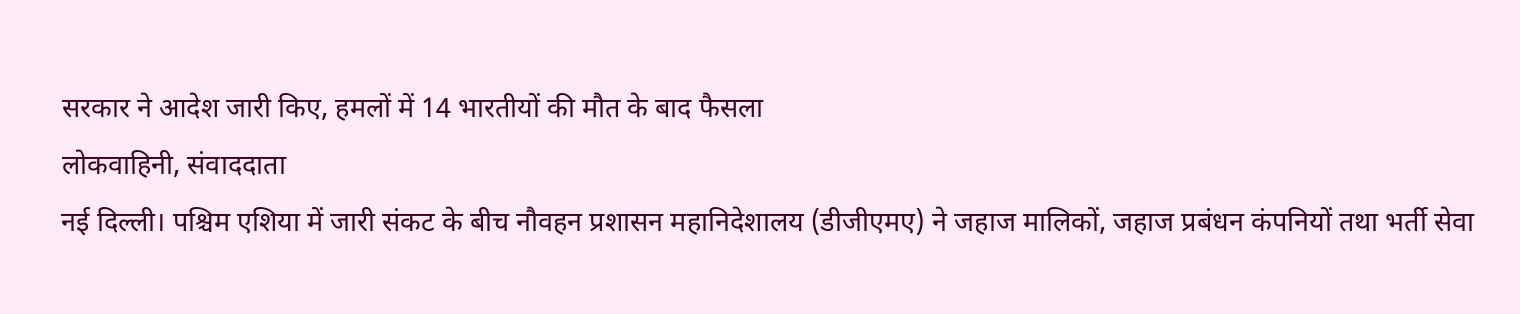सरकार ने आदेश जारी किए, हमलों में 14 भारतीयों की मौत के बाद फैसला
लोकवाहिनी, संवाददाता
नई दिल्ली। पश्चिम एशिया में जारी संकट के बीच नौवहन प्रशासन महानिदेशालय (डीजीएमए) ने जहाज मालिकों, जहाज प्रबंधन कंपनियों तथा भर्ती सेवा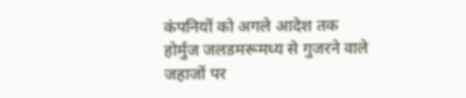कंपनियों को अगले आदेश तक होर्मुज जलडमरूमध्य से गुजरने वाले जहाजों पर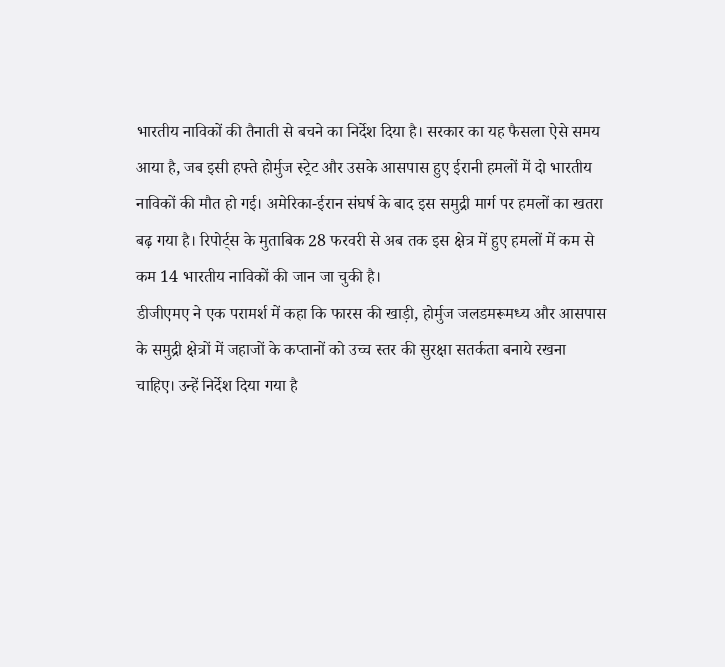भारतीय नाविकों की तैनाती से बचने का निर्देश दिया है। सरकार का यह फैसला ऐसे समय आया है, जब इसी हफ्ते होर्मुज स्ट्रेट और उसके आसपास हुए ईरानी हमलों में दो भारतीय नाविकों की मौत हो गई। अमेरिका-ईरान संघर्ष के बाद इस समुद्री मार्ग पर हमलों का खतरा बढ़ गया है। रिपोर्ट्स के मुताबिक 28 फरवरी से अब तक इस क्षेत्र में हुए हमलों में कम से कम 14 भारतीय नाविकों की जान जा चुकी है।
डीजीएमए ने एक परामर्श में कहा कि फारस की खाड़ी, होर्मुज जलडमरूमध्य और आसपास के समुद्री क्षेत्रों में जहाजों के कप्तानों को उच्च स्तर की सुरक्षा सतर्कता बनाये रखना चाहिए। उन्हें निर्देश दिया गया है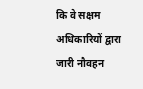कि वे सक्षम अधिकारियों द्वारा जारी नौवहन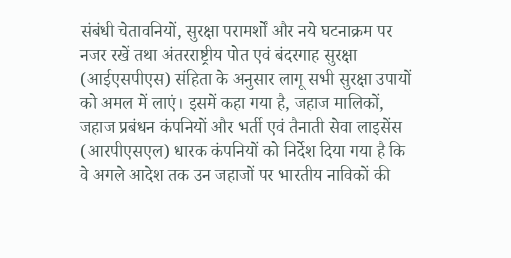संबंधी चेतावनियों, सुरक्षा परामर्शों और नये घटनाक्रम पर नजर रखें तथा अंतरराष्ट्रीय पोत एवं बंदरगाह सुरक्षा (आईएसपीएस) संहिता के अनुसार लागू सभी सुरक्षा उपायों को अमल में लाएं। इसमें कहा गया है, जहाज मालिकों, जहाज प्रबंधन कंपनियों और भर्ती एवं तैनाती सेवा लाइसेंस (आरपीएसएल) धारक कंपनियों को निर्देश दिया गया है कि वे अगले आदेश तक उन जहाजों पर भारतीय नाविकों की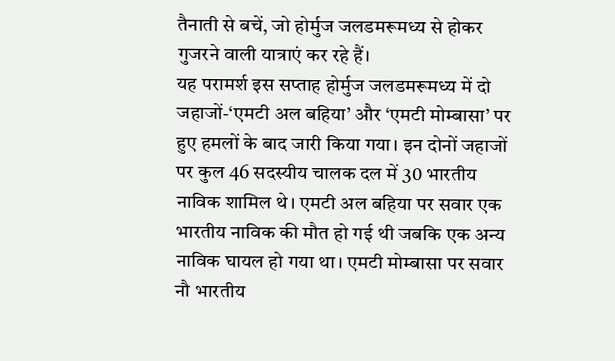तैनाती से बचें, जो होर्मुज जलडमरूमध्य से होकर गुजरने वाली यात्राएं कर रहे हैं।
यह परामर्श इस सप्ताह होर्मुज जलडमरूमध्य में दो जहाजों-‘एमटी अल बहिया’ और ‘एमटी मोम्बासा’ पर हुए हमलों के बाद जारी किया गया। इन दोनों जहाजों पर कुल 46 सदस्यीय चालक दल में 30 भारतीय नाविक शामिल थे। एमटी अल बहिया पर सवार एक भारतीय नाविक की मौत हो गई थी जबकि एक अन्य नाविक घायल हो गया था। एमटी मोम्बासा पर सवार नौ भारतीय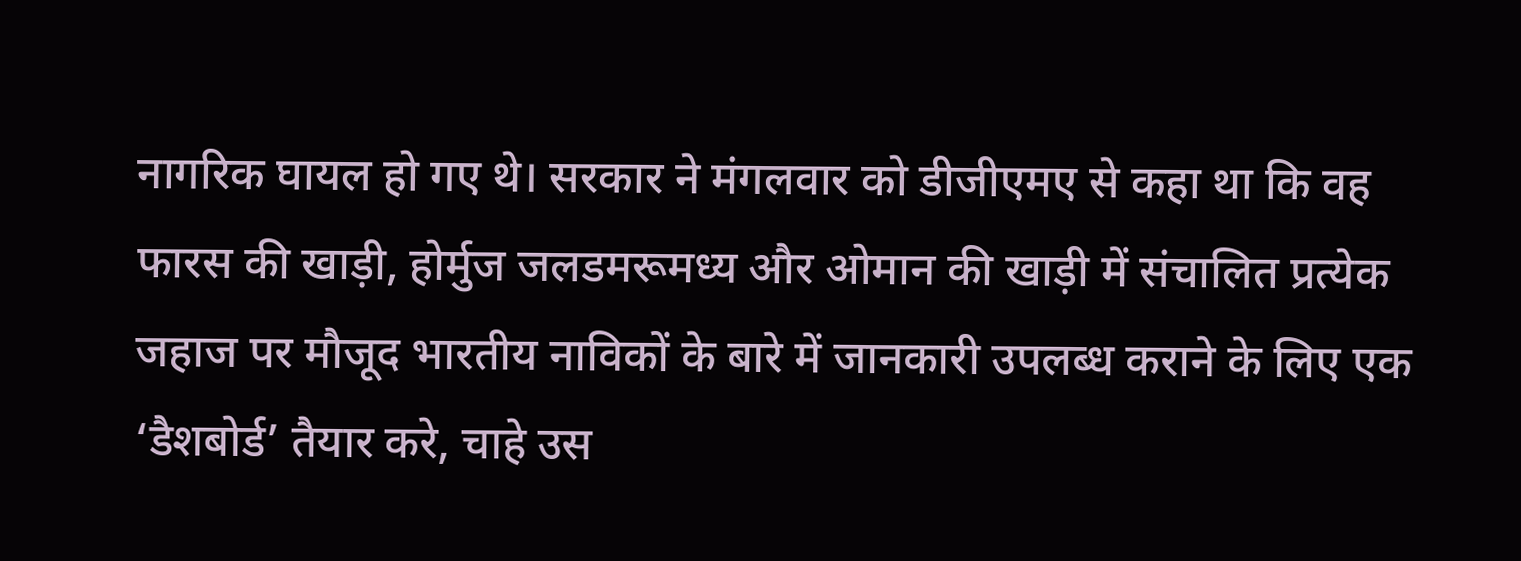नागरिक घायल हो गए थे। सरकार ने मंगलवार को डीजीएमए से कहा था कि वह फारस की खाड़ी, होर्मुज जलडमरूमध्य और ओमान की खाड़ी में संचालित प्रत्येक जहाज पर मौजूद भारतीय नाविकों के बारे में जानकारी उपलब्ध कराने के लिए एक ‘डैशबोर्ड’ तैयार करे, चाहे उस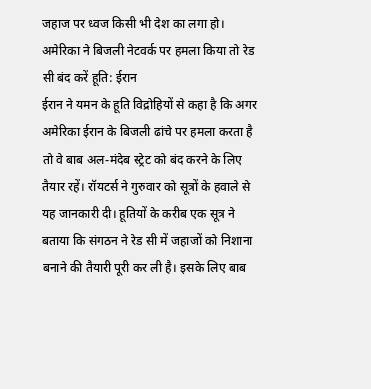जहाज पर ध्वज किसी भी देश का लगा हो।
अमेरिका ने बिजली नेटवर्क पर हमला किया तो रेड सी बंद करें हूति: ईरान
ईरान ने यमन के हूति विद्रोहियों से कहा है कि अगर अमेरिका ईरान के बिजली ढांचे पर हमला करता है तो वे बाब अल-मंदेब स्ट्रेट को बंद करने के लिए तैयार रहें। रॉयटर्स ने गुरुवार को सूत्रों के हवाले से यह जानकारी दी। हूतियों के करीब एक सूत्र ने बताया कि संगठन ने रेड सी में जहाजों को निशाना बनाने की तैयारी पूरी कर ली है। इसके लिए बाब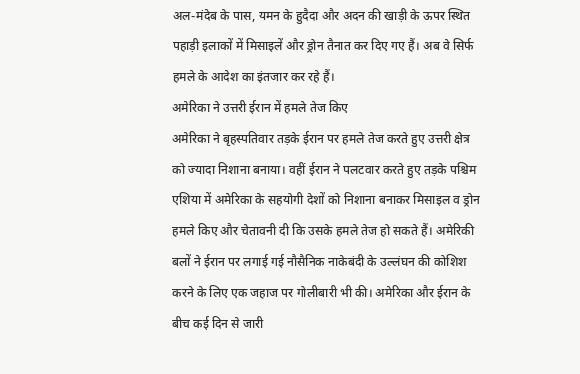अल-मंदेब के पास, यमन के हुदैदा और अदन की खाड़ी के ऊपर स्थित पहाड़ी इलाकों में मिसाइलें और ड्रोन तैनात कर दिए गए हैं। अब वे सिर्फ हमले के आदेश का इंतजार कर रहे हैं।
अमेरिका ने उत्तरी ईरान में हमले तेज किए
अमेरिका ने बृहस्पतिवार तड़के ईरान पर हमले तेज करते हुए उत्तरी क्षेत्र को ज्यादा निशाना बनाया। वहीं ईरान ने पलटवार करते हुए तड़के पश्चिम एशिया में अमेरिका के सहयोगी देशों को निशाना बनाकर मिसाइल व ड्रोन हमले किए और चेतावनी दी कि उसके हमले तेज हो सकते हैं। अमेरिकी बलों ने ईरान पर लगाई गई नौसैनिक नाकेबंदी के उल्लंघन की कोशिश करने के लिए एक जहाज पर गोलीबारी भी की। अमेरिका और ईरान के बीच कई दिन से जारी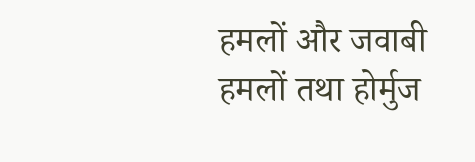हमलों और जवाबी हमलों तथा होर्मुज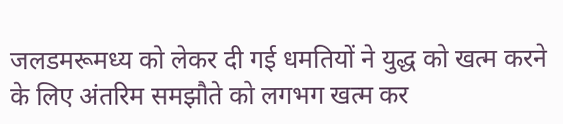जलडमरूमध्य को लेकर दी गई धमतियों ने युद्ध को खत्म करने के लिए अंतरिम समझौते को लगभग खत्म कर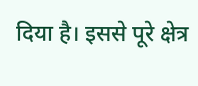दिया है। इससे पूरे क्षेत्र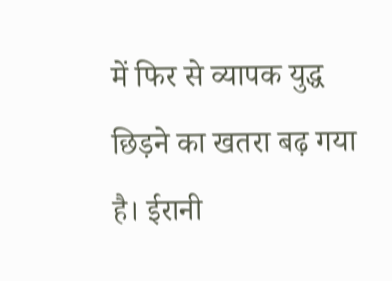में फिर से व्यापक युद्ध छिड़ने का खतरा बढ़ गया है। ईरानी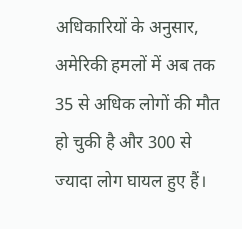अधिकारियों के अनुसार, अमेरिकी हमलों में अब तक 35 से अधिक लोगों की मौत हो चुकी है और 300 से ज्यादा लोग घायल हुए हैं।